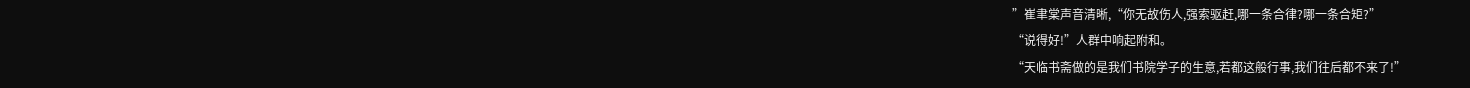”崔聿棠声音清晰,“你无故伤人,强索驱赶,哪一条合律?哪一条合矩?”
“说得好!”人群中响起附和。
“天临书斋做的是我们书院学子的生意,若都这般行事,我们往后都不来了!”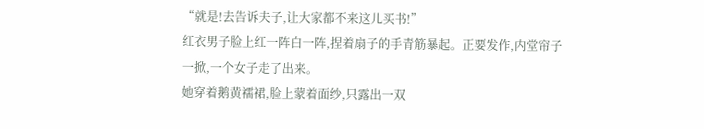“就是!去告诉夫子,让大家都不来这儿买书!”
红衣男子脸上红一阵白一阵,捏着扇子的手青筋暴起。正要发作,内堂帘子一掀,一个女子走了出来。
她穿着鹅黄襦裙,脸上蒙着面纱,只露出一双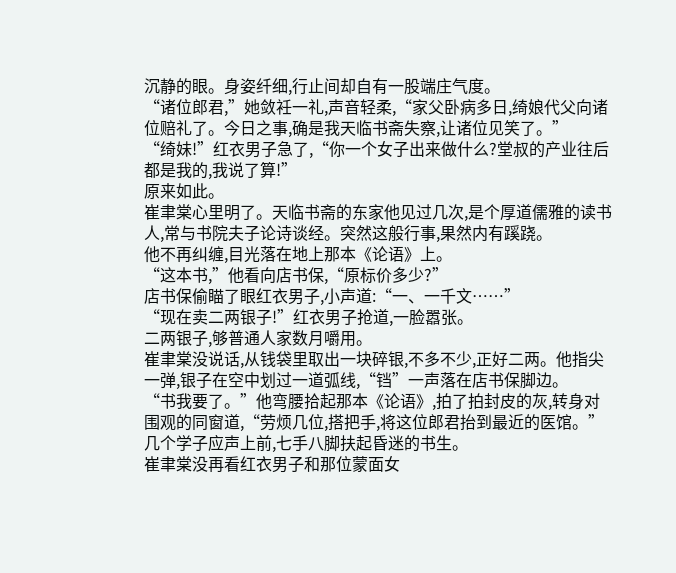沉静的眼。身姿纤细,行止间却自有一股端庄气度。
“诸位郎君,”她敛衽一礼,声音轻柔,“家父卧病多日,绮娘代父向诸位赔礼了。今日之事,确是我天临书斋失察,让诸位见笑了。”
“绮妹!”红衣男子急了,“你一个女子出来做什么?堂叔的产业往后都是我的,我说了算!”
原来如此。
崔聿棠心里明了。天临书斋的东家他见过几次,是个厚道儒雅的读书人,常与书院夫子论诗谈经。突然这般行事,果然内有蹊跷。
他不再纠缠,目光落在地上那本《论语》上。
“这本书,”他看向店书保,“原标价多少?”
店书保偷瞄了眼红衣男子,小声道:“一、一千文……”
“现在卖二两银子!”红衣男子抢道,一脸嚣张。
二两银子,够普通人家数月嚼用。
崔聿棠没说话,从钱袋里取出一块碎银,不多不少,正好二两。他指尖一弹,银子在空中划过一道弧线,“铛”一声落在店书保脚边。
“书我要了。”他弯腰拾起那本《论语》,拍了拍封皮的灰,转身对围观的同窗道,“劳烦几位,搭把手,将这位郎君抬到最近的医馆。”
几个学子应声上前,七手八脚扶起昏迷的书生。
崔聿棠没再看红衣男子和那位蒙面女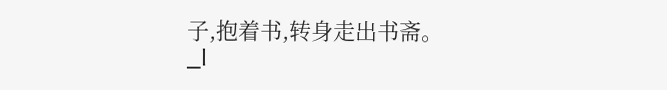子,抱着书,转身走出书斋。
_l